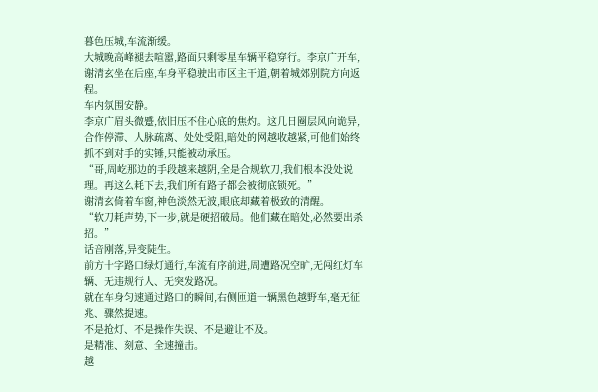暮色压城,车流渐缓。
大城晚高峰褪去喧嚣,路面只剩零星车辆平稳穿行。李京广开车,谢清玄坐在后座,车身平稳驶出市区主干道,朝着城郊别院方向返程。
车内氛围安静。
李京广眉头微蹙,依旧压不住心底的焦灼。这几日圈层风向诡异,合作停滞、人脉疏离、处处受阻,暗处的网越收越紧,可他们始终抓不到对手的实锤,只能被动承压。
“哥,周屹那边的手段越来越阴,全是合规软刀,我们根本没处说理。再这么耗下去,我们所有路子都会被彻底锁死。”
谢清玄倚着车窗,神色淡然无波,眼底却藏着极致的清醒。
“软刀耗声势,下一步,就是硬招破局。他们藏在暗处,必然要出杀招。”
话音刚落,异变陡生。
前方十字路口绿灯通行,车流有序前进,周遭路况空旷,无闯红灯车辆、无违规行人、无突发路况。
就在车身匀速通过路口的瞬间,右侧匝道一辆黑色越野车,毫无征兆、骤然提速。
不是抢灯、不是操作失误、不是避让不及。
是精准、刻意、全速撞击。
越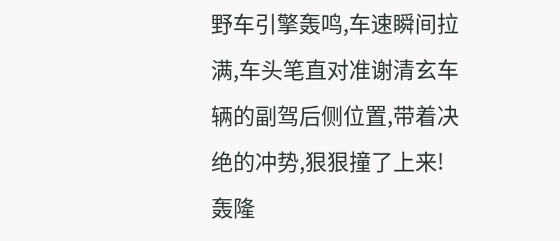野车引擎轰鸣,车速瞬间拉满,车头笔直对准谢清玄车辆的副驾后侧位置,带着决绝的冲势,狠狠撞了上来!
轰隆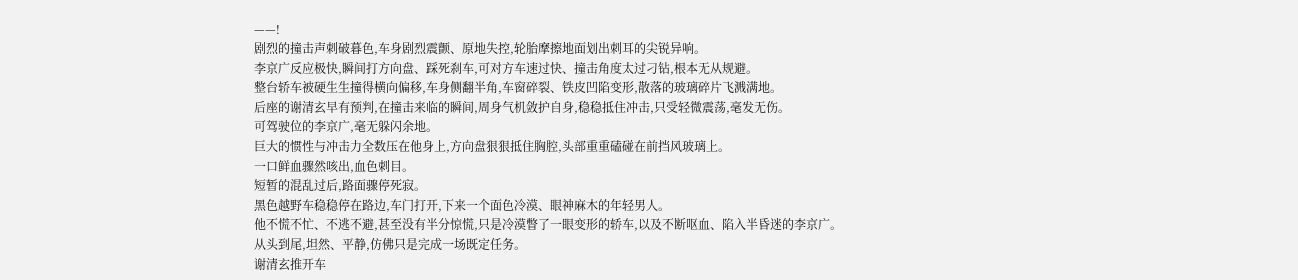——!
剧烈的撞击声刺破暮色,车身剧烈震颤、原地失控,轮胎摩擦地面划出刺耳的尖锐异响。
李京广反应极快,瞬间打方向盘、踩死刹车,可对方车速过快、撞击角度太过刁钻,根本无从规避。
整台轿车被硬生生撞得横向偏移,车身侧翻半角,车窗碎裂、铁皮凹陷变形,散落的玻璃碎片飞溅满地。
后座的谢清玄早有预判,在撞击来临的瞬间,周身气机敛护自身,稳稳抵住冲击,只受轻微震荡,毫发无伤。
可驾驶位的李京广,毫无躲闪余地。
巨大的惯性与冲击力全数压在他身上,方向盘狠狠抵住胸腔,头部重重磕碰在前挡风玻璃上。
一口鲜血骤然咳出,血色刺目。
短暂的混乱过后,路面骤停死寂。
黑色越野车稳稳停在路边,车门打开,下来一个面色冷漠、眼神麻木的年轻男人。
他不慌不忙、不逃不避,甚至没有半分惊慌,只是冷漠瞥了一眼变形的轿车,以及不断呕血、陷入半昏迷的李京广。
从头到尾,坦然、平静,仿佛只是完成一场既定任务。
谢清玄推开车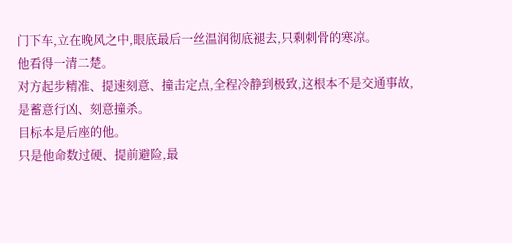门下车,立在晚风之中,眼底最后一丝温润彻底褪去,只剩刺骨的寒凉。
他看得一清二楚。
对方起步精准、提速刻意、撞击定点,全程冷静到极致,这根本不是交通事故,是蓄意行凶、刻意撞杀。
目标本是后座的他。
只是他命数过硬、提前避险,最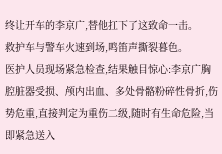终让开车的李京广,替他扛下了这致命一击。
救护车与警车火速到场,鸣笛声撕裂暮色。
医护人员现场紧急检查,结果触目惊心:李京广胸腔脏器受损、颅内出血、多处骨骼粉碎性骨折,伤势危重,直接判定为重伤二级,随时有生命危险,当即紧急送入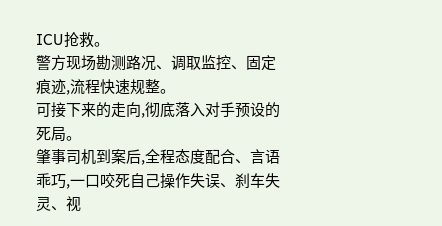ICU抢救。
警方现场勘测路况、调取监控、固定痕迹,流程快速规整。
可接下来的走向,彻底落入对手预设的死局。
肇事司机到案后,全程态度配合、言语乖巧,一口咬死自己操作失误、刹车失灵、视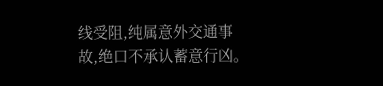线受阻,纯属意外交通事故,绝口不承认蓄意行凶。